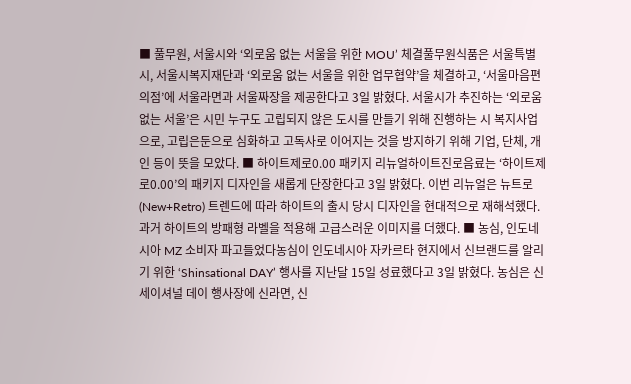■ 풀무원, 서울시와 ‘외로움 없는 서울을 위한 MOU’ 체결풀무원식품은 서울특별시, 서울시복지재단과 ‘외로움 없는 서울을 위한 업무협약’을 체결하고, ‘서울마음편의점’에 서울라면과 서울짜장을 제공한다고 3일 밝혔다. 서울시가 추진하는 ‘외로움 없는 서울’은 시민 누구도 고립되지 않은 도시를 만들기 위해 진행하는 시 복지사업으로, 고립은둔으로 심화하고 고독사로 이어지는 것을 방지하기 위해 기업, 단체, 개인 등이 뜻을 모았다. ■ 하이트제로0.00 패키지 리뉴얼하이트진로음료는 ‘하이트제로0.00’의 패키지 디자인을 새롭게 단장한다고 3일 밝혔다. 이번 리뉴얼은 뉴트로(New+Retro) 트렌드에 따라 하이트의 출시 당시 디자인을 현대적으로 재해석했다. 과거 하이트의 방패형 라벨을 적용해 고급스러운 이미지를 더했다. ■ 농심, 인도네시아 MZ 소비자 파고들었다농심이 인도네시아 자카르타 현지에서 신브랜드를 알리기 위한 ‘Shinsational DAY’ 행사를 지난달 15일 성료했다고 3일 밝혔다. 농심은 신세이셔널 데이 행사장에 신라면, 신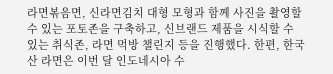라면볶음면, 신라면김치 대형 모형과 함께 사진을 촬영할 수 있는 포토존을 구축하고, 신브랜드 제품을 시식할 수 있는 취식존, 라면 먹방 챌린지 등을 진행했다. 한편, 한국산 라면은 이번 달 인도네시아 수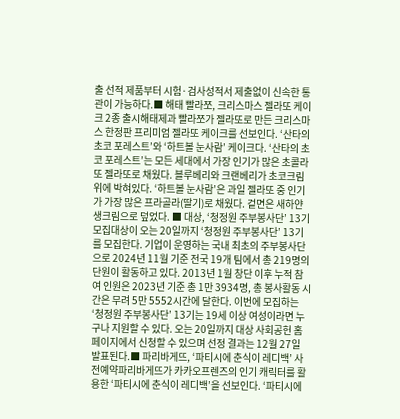출 선적 제품부터 시험·검사성적서 제출없이 신속한 통관이 가능하다.■ 해태 빨라쪼, 크리스마스 젤라또 케이크 2종 출시해태제과 빨라쪼가 젤라또로 만든 크리스마스 한정판 프리미엄 젤라또 케이크를 선보인다. ‘산타의 초코 포레스트’와 ‘하트볼 눈사람’ 케이크다. ‘산타의 초코 포레스트’는 모든 세대에서 가장 인기가 많은 초콜라또 젤라또로 채웠다. 블루베리와 크랜베리가 초코크림 위에 박혀있다. ‘하트볼 눈사람’은 과일 젤라또 중 인기가 가장 많은 프라골라(딸기)로 채웠다. 겉면은 새하얀 생크림으로 덮었다. ■ 대상, ‘청정원 주부봉사단’ 13기 모집대상이 오는 20일까지 ‘청정원 주부봉사단’ 13기를 모집한다. 기업이 운영하는 국내 최초의 주부봉사단으로 2024년 11월 기준 전국 19개 팀에서 총 219명의 단원이 활동하고 있다. 2013년 1월 창단 이후 누적 참여 인원은 2023년 기준 총 1만 3934명, 총 봉사활동 시간은 무려 5만 5552시간에 달한다. 이번에 모집하는 ‘청정원 주부봉사단’ 13기는 19세 이상 여성이라면 누구나 지원할 수 있다. 오는 20일까지 대상 사회공헌 홈페이지에서 신청할 수 있으며 선정 결과는 12월 27일 발표된다.■ 파리바게뜨, ‘파티시에 춘식이 레디백’ 사전예약파리바게뜨가 카카오프렌즈의 인기 캐릭터를 활용한 ‘파티시에 춘식이 레디백’을 선보인다. ‘파티시에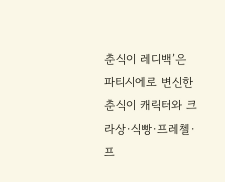춘식이 레디백’은 파티시에로 변신한 춘식이 캐릭터와 크라상∙식빵∙프레첼∙프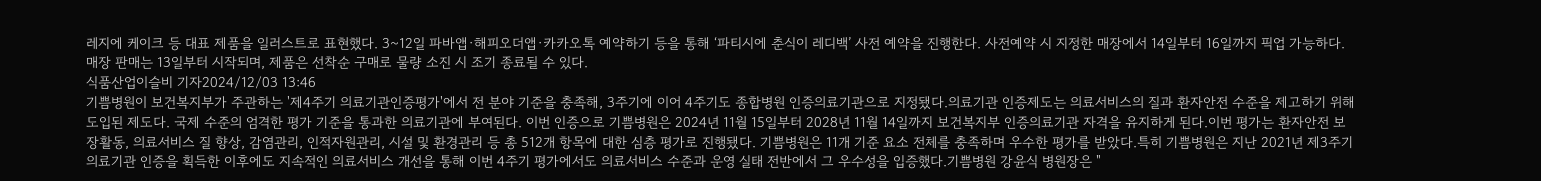레지에 케이크 등 대표 제품을 일러스트로 표현했다. 3~12일 파바앱∙해피오더앱∙카카오톡 예약하기 등을 통해 ‘파티시에 춘식이 레디백’ 사전 예약을 진행한다. 사전예약 시 지정한 매장에서 14일부터 16일까지 픽업 가능하다. 매장 판매는 13일부터 시작되며, 제품은 선착순 구매로 물량 소진 시 조기 종료될 수 있다.
식품산업이슬비 기자2024/12/03 13:46
기쁨병원이 보건복지부가 주관하는 '제4주기 의료기관인증평가'에서 전 분야 기준을 충족해, 3주기에 이어 4주기도 종합병원 인증의료기관으로 지정됐다.의료기관 인증제도는 의료서비스의 질과 환자안전 수준을 제고하기 위해 도입된 제도다. 국제 수준의 엄격한 평가 기준을 통과한 의료기관에 부여된다. 이번 인증으로 기쁨병원은 2024년 11월 15일부터 2028년 11월 14일까지 보건복지부 인증의료기관 자격을 유지하게 된다.이번 평가는 환자안전 보장활동, 의료서비스 질 향상, 감염관리, 인적자원관리, 시설 및 환경관리 등 총 512개 항목에 대한 심층 평가로 진행됐다. 기쁨병원은 11개 기준 요소 전체를 충족하며 우수한 평가를 받았다.특히 기쁨병원은 지난 2021년 제3주기 의료기관 인증을 획득한 이후에도 지속적인 의료서비스 개선을 통해 이번 4주기 평가에서도 의료서비스 수준과 운영 실태 전반에서 그 우수성을 입증했다.기쁨병원 강윤식 병원장은 "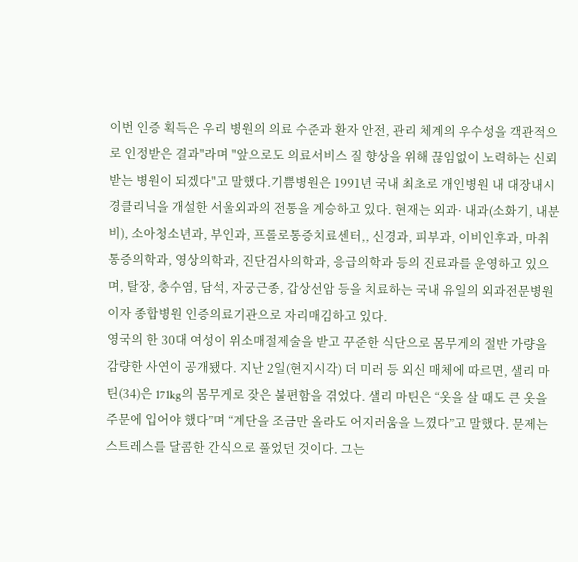이번 인증 획득은 우리 병원의 의료 수준과 환자 안전, 관리 체계의 우수성을 객관적으로 인정받은 결과"라며 "앞으로도 의료서비스 질 향상을 위해 끊임없이 노력하는 신뢰받는 병원이 되겠다"고 말했다.기쁨병원은 1991년 국내 최초로 개인병원 내 대장내시경클리닉을 개설한 서울외과의 전통을 계승하고 있다. 현재는 외과· 내과(소화기, 내분비), 소아청소년과, 부인과, 프롤로통증치료센터,, 신경과, 피부과, 이비인후과, 마취통증의학과, 영상의학과, 진단검사의학과, 응급의학과 등의 진료과를 운영하고 있으며, 탈장, 충수염, 담석, 자궁근종, 갑상선암 등을 치료하는 국내 유일의 외과전문병원이자 종합병원 인증의료기관으로 자리매김하고 있다.
영국의 한 30대 여성이 위소매절제술을 받고 꾸준한 식단으로 몸무게의 절반 가량을 감량한 사연이 공개됐다. 지난 2일(현지시각) 더 미러 등 외신 매체에 따르면, 샐리 마틴(34)은 171kg의 몸무게로 잦은 불편함을 겪었다. 샐리 마틴은 “옷을 살 때도 큰 옷을 주문에 입어야 했다”며 “계단을 조금만 올라도 어지러움을 느꼈다”고 말했다. 문제는 스트레스를 달콤한 간식으로 풀었던 것이다. 그는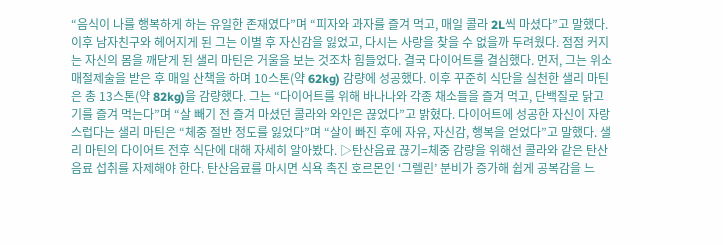“음식이 나를 행복하게 하는 유일한 존재였다”며 “피자와 과자를 즐겨 먹고, 매일 콜라 2L씩 마셨다”고 말했다. 이후 남자친구와 헤어지게 된 그는 이별 후 자신감을 잃었고, 다시는 사랑을 찾을 수 없을까 두려웠다. 점점 커지는 자신의 몸을 깨닫게 된 샐리 마틴은 거울을 보는 것조차 힘들었다. 결국 다이어트를 결심했다. 먼저, 그는 위소매절제술을 받은 후 매일 산책을 하며 10스톤(약 62kg) 감량에 성공했다. 이후 꾸준히 식단을 실천한 샐리 마틴은 총 13스톤(약 82kg)을 감량했다. 그는 “다이어트를 위해 바나나와 각종 채소들을 즐겨 먹고, 단백질로 닭고기를 즐겨 먹는다”며 “살 빼기 전 즐겨 마셨던 콜라와 와인은 끊었다”고 밝혔다. 다이어트에 성공한 자신이 자랑스럽다는 샐리 마틴은 “체중 절반 정도를 잃었다”며 “살이 빠진 후에 자유, 자신감, 행복을 얻었다”고 말했다. 샐리 마틴의 다이어트 전후 식단에 대해 자세히 알아봤다. ▷탄산음료 끊기=체중 감량을 위해선 콜라와 같은 탄산음료 섭취를 자제해야 한다. 탄산음료를 마시면 식욕 촉진 호르몬인 ‘그렐린’ 분비가 증가해 쉽게 공복감을 느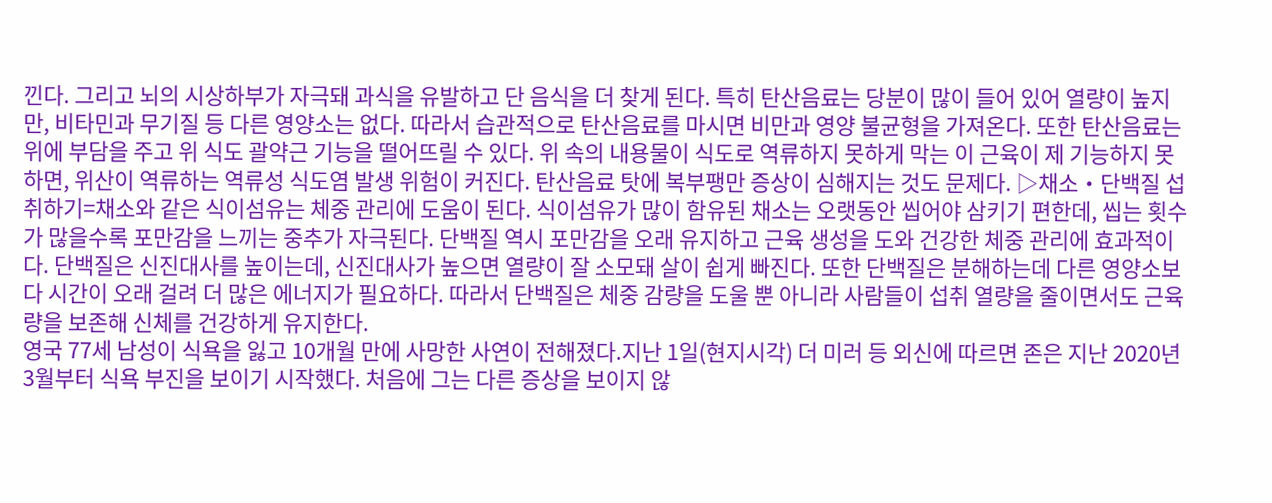낀다. 그리고 뇌의 시상하부가 자극돼 과식을 유발하고 단 음식을 더 찾게 된다. 특히 탄산음료는 당분이 많이 들어 있어 열량이 높지만, 비타민과 무기질 등 다른 영양소는 없다. 따라서 습관적으로 탄산음료를 마시면 비만과 영양 불균형을 가져온다. 또한 탄산음료는 위에 부담을 주고 위 식도 괄약근 기능을 떨어뜨릴 수 있다. 위 속의 내용물이 식도로 역류하지 못하게 막는 이 근육이 제 기능하지 못하면, 위산이 역류하는 역류성 식도염 발생 위험이 커진다. 탄산음료 탓에 복부팽만 증상이 심해지는 것도 문제다. ▷채소‧단백질 섭취하기=채소와 같은 식이섬유는 체중 관리에 도움이 된다. 식이섬유가 많이 함유된 채소는 오랫동안 씹어야 삼키기 편한데, 씹는 횟수가 많을수록 포만감을 느끼는 중추가 자극된다. 단백질 역시 포만감을 오래 유지하고 근육 생성을 도와 건강한 체중 관리에 효과적이다. 단백질은 신진대사를 높이는데, 신진대사가 높으면 열량이 잘 소모돼 살이 쉽게 빠진다. 또한 단백질은 분해하는데 다른 영양소보다 시간이 오래 걸려 더 많은 에너지가 필요하다. 따라서 단백질은 체중 감량을 도울 뿐 아니라 사람들이 섭취 열량을 줄이면서도 근육량을 보존해 신체를 건강하게 유지한다.
영국 77세 남성이 식욕을 잃고 10개월 만에 사망한 사연이 전해졌다.지난 1일(현지시각) 더 미러 등 외신에 따르면 존은 지난 2020년 3월부터 식욕 부진을 보이기 시작했다. 처음에 그는 다른 증상을 보이지 않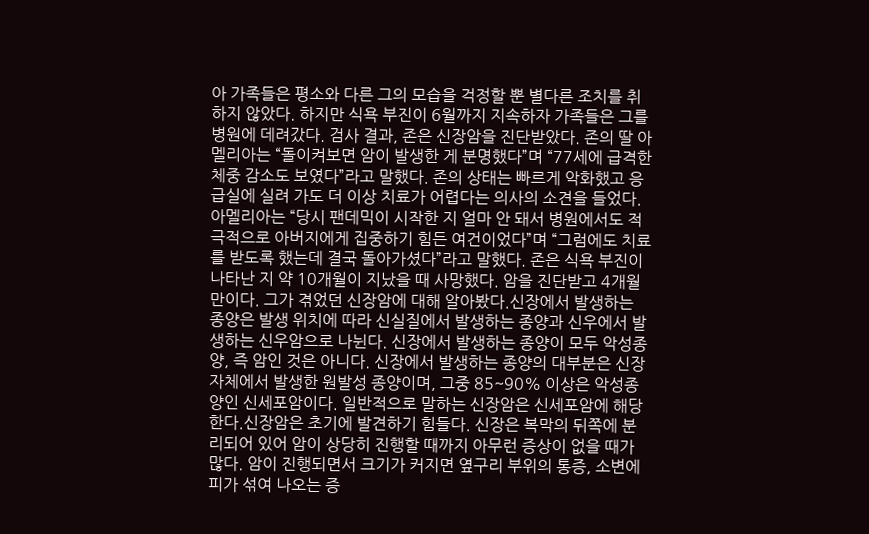아 가족들은 평소와 다른 그의 모습을 걱정할 뿐 별다른 조치를 취하지 않았다. 하지만 식욕 부진이 6월까지 지속하자 가족들은 그를 병원에 데려갔다. 검사 결과, 존은 신장암을 진단받았다. 존의 딸 아멜리아는 “돌이켜보면 암이 발생한 게 분명했다”며 “77세에 급격한 체중 감소도 보였다”라고 말했다. 존의 상태는 빠르게 악화했고 응급실에 실려 가도 더 이상 치료가 어렵다는 의사의 소견을 들었다. 아멜리아는 “당시 팬데믹이 시작한 지 얼마 안 돼서 병원에서도 적극적으로 아버지에게 집중하기 힘든 여건이었다”며 “그럼에도 치료를 받도록 했는데 결국 돌아가셨다”라고 말했다. 존은 식욕 부진이 나타난 지 약 10개월이 지났을 때 사망했다. 암을 진단받고 4개월 만이다. 그가 겪었던 신장암에 대해 알아봤다.신장에서 발생하는 종양은 발생 위치에 따라 신실질에서 발생하는 종양과 신우에서 발생하는 신우암으로 나뉜다. 신장에서 발생하는 종양이 모두 악성종양, 즉 암인 것은 아니다. 신장에서 발생하는 종양의 대부분은 신장 자체에서 발생한 원발성 종양이며, 그중 85~90% 이상은 악성종양인 신세포암이다. 일반적으로 말하는 신장암은 신세포암에 해당한다.신장암은 초기에 발견하기 힘들다. 신장은 복막의 뒤쪽에 분리되어 있어 암이 상당히 진행할 때까지 아무런 증상이 없을 때가 많다. 암이 진행되면서 크기가 커지면 옆구리 부위의 통증, 소변에 피가 섞여 나오는 증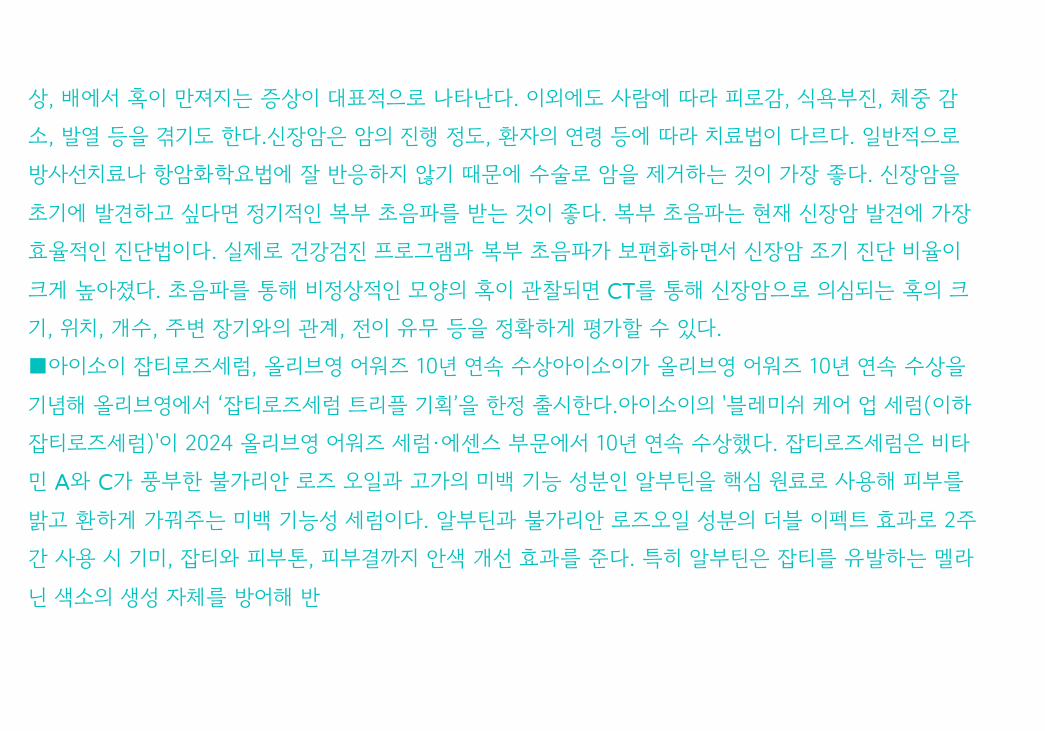상, 배에서 혹이 만져지는 증상이 대표적으로 나타난다. 이외에도 사람에 따라 피로감, 식욕부진, 체중 감소, 발열 등을 겪기도 한다.신장암은 암의 진행 정도, 환자의 연령 등에 따라 치료법이 다르다. 일반적으로 방사선치료나 항암화학요법에 잘 반응하지 않기 때문에 수술로 암을 제거하는 것이 가장 좋다. 신장암을 초기에 발견하고 싶다면 정기적인 복부 초음파를 받는 것이 좋다. 복부 초음파는 현재 신장암 발견에 가장 효율적인 진단법이다. 실제로 건강검진 프로그램과 복부 초음파가 보편화하면서 신장암 조기 진단 비율이 크게 높아졌다. 초음파를 통해 비정상적인 모양의 혹이 관찰되면 CT를 통해 신장암으로 의심되는 혹의 크기, 위치, 개수, 주변 장기와의 관계, 전이 유무 등을 정확하게 평가할 수 있다.
■아이소이 잡티로즈세럼, 올리브영 어워즈 10년 연속 수상아이소이가 올리브영 어워즈 10년 연속 수상을 기념해 올리브영에서 ‘잡티로즈세럼 트리플 기획’을 한정 출시한다.아이소이의 '블레미쉬 케어 업 세럼(이하 잡티로즈세럼)'이 2024 올리브영 어워즈 세럼·에센스 부문에서 10년 연속 수상했다. 잡티로즈세럼은 비타민 A와 C가 풍부한 불가리안 로즈 오일과 고가의 미백 기능 성분인 알부틴을 핵심 원료로 사용해 피부를 밝고 환하게 가꿔주는 미백 기능성 세럼이다. 알부틴과 불가리안 로즈오일 성분의 더블 이펙트 효과로 2주간 사용 시 기미, 잡티와 피부톤, 피부결까지 안색 개선 효과를 준다. 특히 알부틴은 잡티를 유발하는 멜라닌 색소의 생성 자체를 방어해 반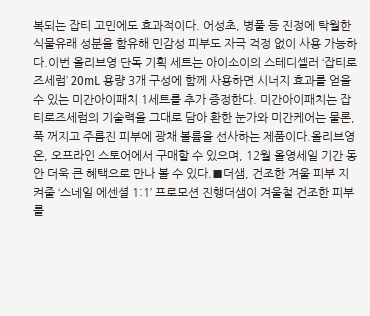복되는 잡티 고민에도 효과적이다. 어성초, 병풀 등 진정에 탁월한 식물유래 성분을 함유해 민감성 피부도 자극 걱정 없이 사용 가능하다.이번 올리브영 단독 기획 세트는 아이소이의 스테디셀러 ‘잡티로즈세럼’ 20mL 용량 3개 구성에 함께 사용하면 시너지 효과를 얻을 수 있는 미간아이패치 1세트를 추가 증정한다. 미간아이패치는 잡티로즈세럼의 기술력을 그대로 담아 환한 눈가와 미간케어는 물론, 푹 꺼지고 주름진 피부에 광채 볼륨을 선사하는 제품이다.올리브영 온, 오프라인 스토어에서 구매할 수 있으며, 12월 올영세일 기간 동안 더욱 큰 혜택으로 만나 볼 수 있다.■더샘, 건조한 겨울 피부 지켜줄 ‘스네일 에센셜 1:1’ 프로모션 진행더샘이 겨울철 건조한 피부를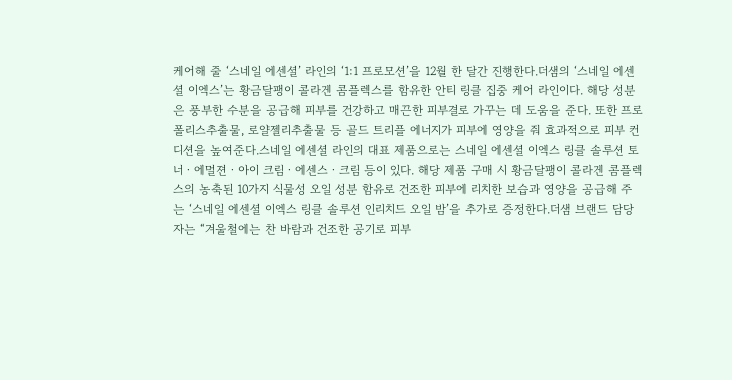케어해 줄 ‘스네일 에센셜’ 라인의 ‘1:1 프로모션’을 12월 한 달간 진행한다.더샘의 ‘스네일 에센셜 이엑스’는 황금달팽이 콜라겐 콤플렉스를 함유한 안티 링클 집중 케어 라인이다. 해당 성분은 풍부한 수분을 공급해 피부를 건강하고 매끈한 피부결로 가꾸는 데 도움을 준다. 또한 프로폴리스추출물, 로얄젤리추출물 등 골드 트리플 에너지가 피부에 영양을 줘 효과적으로 피부 컨디션을 높여준다.스네일 에센셜 라인의 대표 제품으로는 스네일 에센셜 이엑스 링클 솔루션 토너ㆍ에멀젼ㆍ아이 크림ㆍ에센스ㆍ크림 등이 있다. 해당 제품 구매 시 황금달팽이 콜라겐 콤플렉스의 농축된 10가지 식물성 오일 성분 함유로 건조한 피부에 리치한 보습과 영양을 공급해 주는 ‘스네일 에센셜 이엑스 링클 솔루션 인리치드 오일 밤’을 추가로 증정한다.더샘 브랜드 담당자는 “겨울철에는 찬 바람과 건조한 공기로 피부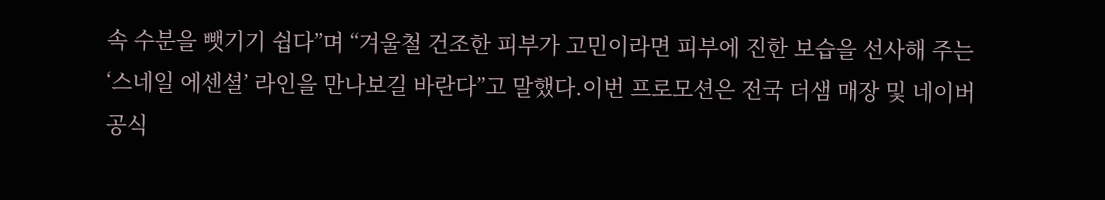속 수분을 뺏기기 쉽다”며 “겨울철 건조한 피부가 고민이라면 피부에 진한 보습을 선사해 주는 ‘스네일 에센셜’ 라인을 만나보길 바란다”고 말했다.이번 프로모션은 전국 더샘 매장 및 네이버 공식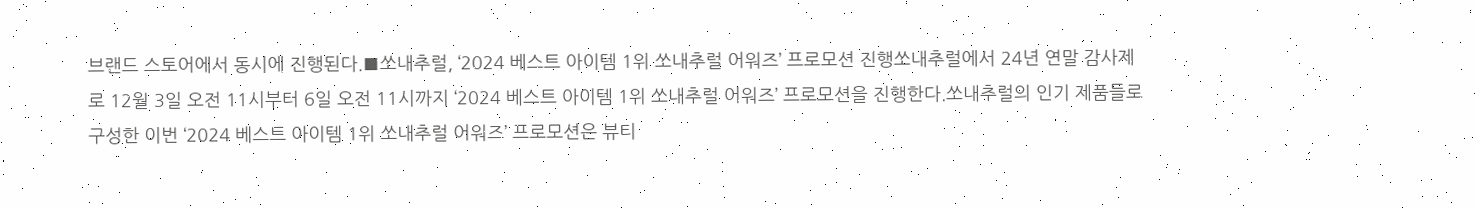브랜드 스토어에서 동시에 진행된다.■쏘내추럴, ‘2024 베스트 아이템 1위 쏘내추럴 어워즈’ 프로모션 진행쏘내추럴에서 24년 연말 감사제로 12월 3일 오전 11시부터 6일 오전 11시까지 ‘2024 베스트 아이템 1위 쏘내추럴 어워즈’ 프로모션을 진행한다.쏘내추럴의 인기 제품들로 구성한 이번 ‘2024 베스트 아이템 1위 쏘내추럴 어워즈’ 프로모션은 뷰티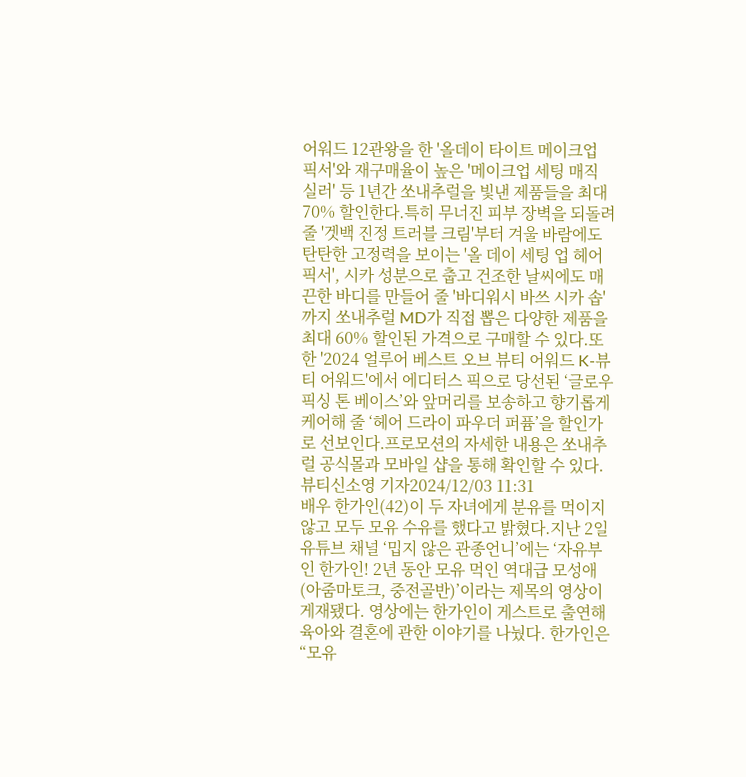어워드 12관왕을 한 '올데이 타이트 메이크업 픽서'와 재구매율이 높은 '메이크업 세팅 매직 실러' 등 1년간 쏘내추럴을 빛낸 제품들을 최대 70% 할인한다.특히 무너진 피부 장벽을 되돌려줄 '겟백 진정 트러블 크림'부터 겨울 바람에도 탄탄한 고정력을 보이는 '올 데이 세팅 업 헤어 픽서', 시카 성분으로 춥고 건조한 날씨에도 매끈한 바디를 만들어 줄 '바디워시 바쓰 시카 솝'까지 쏘내추럴 MD가 직접 뽑은 다양한 제품을 최대 60% 할인된 가격으로 구매할 수 있다.또한 '2024 얼루어 베스트 오브 뷰티 어워드 K-뷰티 어워드'에서 에디터스 픽으로 당선된 ‘글로우 픽싱 톤 베이스’와 앞머리를 보송하고 향기롭게 케어해 줄 ‘헤어 드라이 파우더 퍼퓸’을 할인가로 선보인다.프로모션의 자세한 내용은 쏘내추럴 공식몰과 모바일 샵을 통해 확인할 수 있다.
뷰티신소영 기자2024/12/03 11:31
배우 한가인(42)이 두 자녀에게 분유를 먹이지 않고 모두 모유 수유를 했다고 밝혔다.지난 2일 유튜브 채널 ‘밉지 않은 관종언니’에는 ‘자유부인 한가인! 2년 동안 모유 먹인 역대급 모성애(아줌마토크, 중전골반)’이라는 제목의 영상이 게재됐다. 영상에는 한가인이 게스트로 출연해 육아와 결혼에 관한 이야기를 나눴다. 한가인은 “모유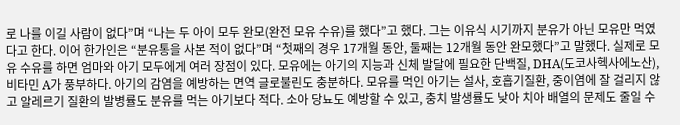로 나를 이길 사람이 없다”며 “나는 두 아이 모두 완모(완전 모유 수유)를 했다”고 했다. 그는 이유식 시기까지 분유가 아닌 모유만 먹였다고 한다. 이어 한가인은 “분유통을 사본 적이 없다”며 “첫째의 경우 17개월 동안, 둘째는 12개월 동안 완모했다”고 말했다. 실제로 모유 수유를 하면 엄마와 아기 모두에게 여러 장점이 있다. 모유에는 아기의 지능과 신체 발달에 필요한 단백질, DHA(도코사헥사에노산), 비타민 A가 풍부하다. 아기의 감염을 예방하는 면역 글로불린도 충분하다. 모유를 먹인 아기는 설사, 호흡기질환, 중이염에 잘 걸리지 않고 알레르기 질환의 발병률도 분유를 먹는 아기보다 적다. 소아 당뇨도 예방할 수 있고, 충치 발생률도 낮아 치아 배열의 문제도 줄일 수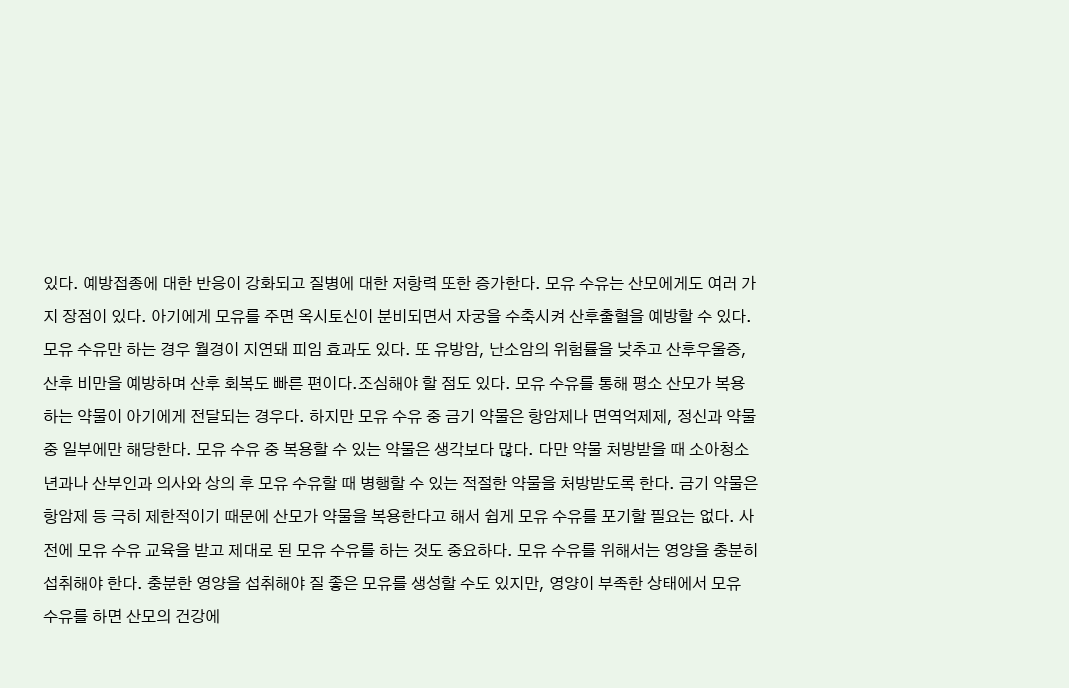있다. 예방접종에 대한 반응이 강화되고 질병에 대한 저항력 또한 증가한다. 모유 수유는 산모에게도 여러 가지 장점이 있다. 아기에게 모유를 주면 옥시토신이 분비되면서 자궁을 수축시켜 산후출혈을 예방할 수 있다. 모유 수유만 하는 경우 월경이 지연돼 피임 효과도 있다. 또 유방암, 난소암의 위험률을 낮추고 산후우울증, 산후 비만을 예방하며 산후 회복도 빠른 편이다.조심해야 할 점도 있다. 모유 수유를 통해 평소 산모가 복용하는 약물이 아기에게 전달되는 경우다. 하지만 모유 수유 중 금기 약물은 항암제나 면역억제제, 정신과 약물 중 일부에만 해당한다. 모유 수유 중 복용할 수 있는 약물은 생각보다 많다. 다만 약물 처방받을 때 소아청소년과나 산부인과 의사와 상의 후 모유 수유할 때 병행할 수 있는 적절한 약물을 처방받도록 한다. 금기 약물은 항암제 등 극히 제한적이기 때문에 산모가 약물을 복용한다고 해서 쉽게 모유 수유를 포기할 필요는 없다. 사전에 모유 수유 교육을 받고 제대로 된 모유 수유를 하는 것도 중요하다. 모유 수유를 위해서는 영양을 충분히 섭취해야 한다. 충분한 영양을 섭취해야 질 좋은 모유를 생성할 수도 있지만, 영양이 부족한 상태에서 모유 수유를 하면 산모의 건강에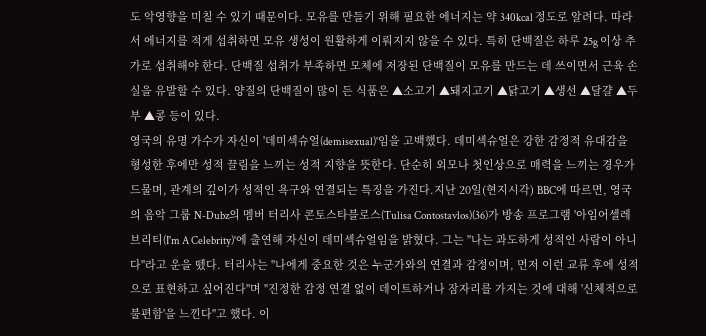도 악영향을 미칠 수 있기 때문이다. 모유를 만들기 위해 필요한 에너지는 약 340kcal 정도로 알려다. 따라서 에너지를 적게 섭취하면 모유 생성이 원활하게 이뤄지지 않을 수 있다. 특히 단백질은 하루 25g 이상 추가로 섭취해야 한다. 단백질 섭취가 부족하면 모체에 저장된 단백질이 모유를 만드는 데 쓰이면서 근육 손실을 유발할 수 있다. 양질의 단백질이 많이 든 식품은 ▲소고기 ▲돼지고기 ▲닭고기 ▲생선 ▲달걀 ▲두부 ▲콩 등이 있다.
영국의 유명 가수가 자신이 '데미섹슈얼(demisexual)'임을 고백했다. 데미섹슈얼은 강한 감정적 유대감을 형성한 후에만 성적 끌림을 느끼는 성적 지향을 뜻한다. 단순히 외모나 첫인상으로 매력을 느끼는 경우가 드물며, 관계의 깊이가 성적인 욕구와 연결되는 특징을 가진다.지난 20일(현지시각) BBC에 따르면, 영국의 음악 그룹 N-Dubz의 멤버 터리사 콘토스타블로스(Tulisa Contostavlos)(36)가 방송 프로그램 '아임어셀레브리티(I'm A Celebrity)'에 출연해 자신이 데미섹슈얼임을 밝혔다. 그는 "나는 과도하게 성적인 사람이 아니다"라고 운을 뗐다. 터리사는 "나에게 중요한 것은 누군가와의 연결과 감정이며, 먼저 이런 교류 후에 성적으로 표현하고 싶어진다"며 "진정한 감정 연결 없이 데이트하거나 잠자리를 가지는 것에 대해 '신체적으로 불편함'을 느낀다"고 했다. 이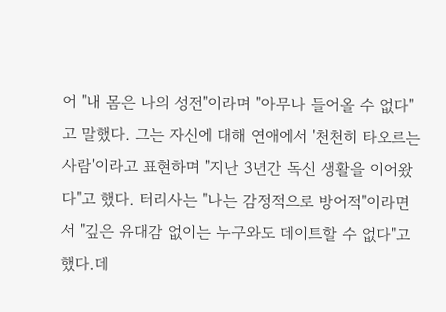어 "내 몸은 나의 성전"이라며 "아무나 들어올 수 없다"고 말했다. 그는 자신에 대해 연애에서 '천천히 타오르는 사람'이라고 표현하며 "지난 3년간 독신 생활을 이어왔다"고 했다. 터리사는 "나는 감정적으로 방어적"이라면서 "깊은 유대감 없이는 누구와도 데이트할 수 없다"고 했다.데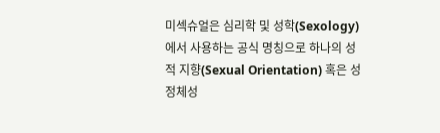미섹슈얼은 심리학 및 성학(Sexology)에서 사용하는 공식 명칭으로 하나의 성적 지향(Sexual Orientation) 혹은 성정체성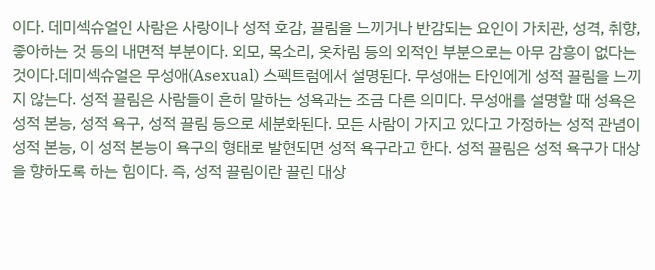이다. 데미섹슈얼인 사람은 사랑이나 성적 호감, 끌림을 느끼거나 반감되는 요인이 가치관, 성격, 취향, 좋아하는 것 등의 내면적 부분이다. 외모, 목소리, 옷차림 등의 외적인 부분으로는 아무 감흥이 없다는 것이다.데미섹슈얼은 무성애(Asexual) 스펙트럼에서 설명된다. 무성애는 타인에게 성적 끌림을 느끼지 않는다. 성적 끌림은 사람들이 흔히 말하는 성욕과는 조금 다른 의미다. 무성애를 설명할 때 성욕은 성적 본능, 성적 욕구, 성적 끌림 등으로 세분화된다. 모든 사람이 가지고 있다고 가정하는 성적 관념이 성적 본능, 이 성적 본능이 욕구의 형태로 발현되면 성적 욕구라고 한다. 성적 끌림은 성적 욕구가 대상을 향하도록 하는 힘이다. 즉, 성적 끌림이란 끌린 대상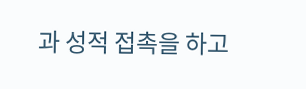과 성적 접촉을 하고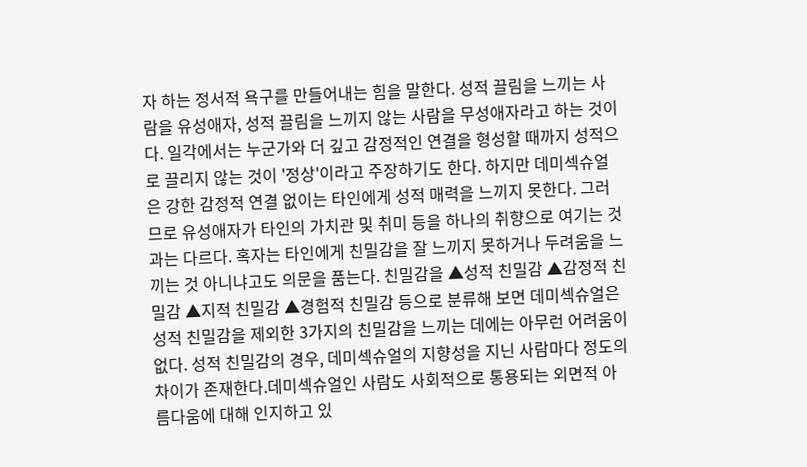자 하는 정서적 욕구를 만들어내는 힘을 말한다. 성적 끌림을 느끼는 사람을 유성애자, 성적 끌림을 느끼지 않는 사람을 무성애자라고 하는 것이다. 일각에서는 누군가와 더 깊고 감정적인 연결을 형성할 때까지 성적으로 끌리지 않는 것이 '정상'이라고 주장하기도 한다. 하지만 데미섹슈얼은 강한 감정적 연결 없이는 타인에게 성적 매력을 느끼지 못한다. 그러므로 유성애자가 타인의 가치관 및 취미 등을 하나의 취향으로 여기는 것과는 다르다. 혹자는 타인에게 친밀감을 잘 느끼지 못하거나 두려움을 느끼는 것 아니냐고도 의문을 품는다. 친밀감을 ▲성적 친밀감 ▲감정적 친밀감 ▲지적 친밀감 ▲경험적 친밀감 등으로 분류해 보면 데미섹슈얼은 성적 친밀감을 제외한 3가지의 친밀감을 느끼는 데에는 아무런 어려움이 없다. 성적 친밀감의 경우, 데미섹슈얼의 지향성을 지닌 사람마다 정도의 차이가 존재한다.데미섹슈얼인 사람도 사회적으로 통용되는 외면적 아름다움에 대해 인지하고 있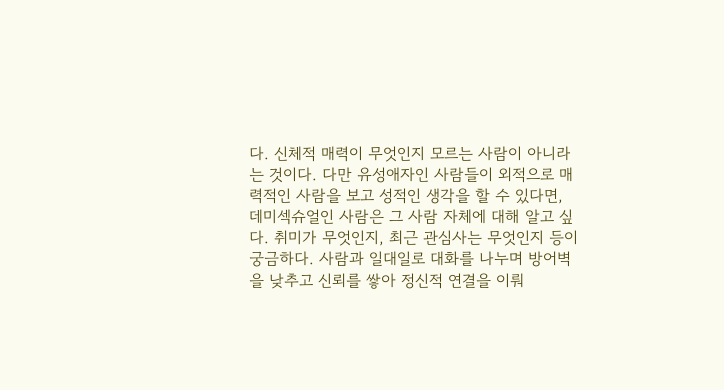다. 신체적 매력이 무엇인지 모르는 사람이 아니라는 것이다. 다만 유성애자인 사람들이 외적으로 매력적인 사람을 보고 성적인 생각을 할 수 있다면, 데미섹슈얼인 사람은 그 사람 자체에 대해 알고 싶다. 취미가 무엇인지, 최근 관심사는 무엇인지 등이 궁금하다. 사람과 일대일로 대화를 나누며 방어벽을 낮추고 신뢰를 쌓아 정신적 연결을 이뤄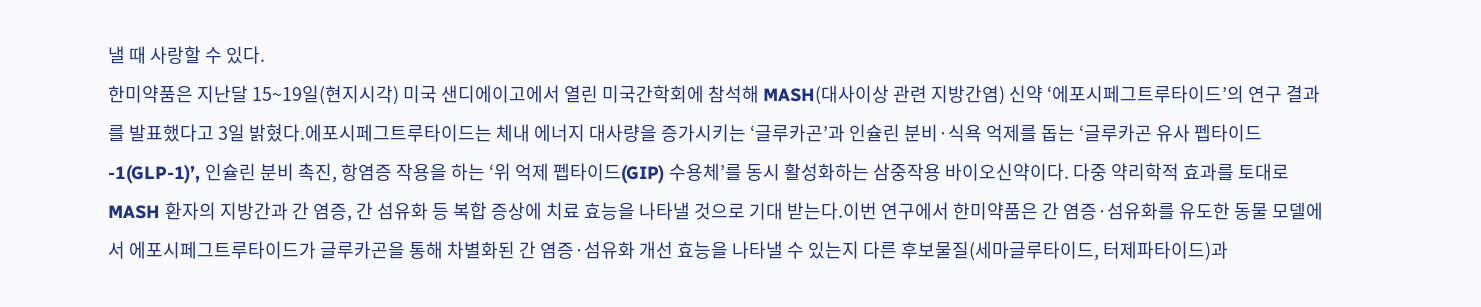낼 때 사랑할 수 있다.
한미약품은 지난달 15~19일(현지시각) 미국 샌디에이고에서 열린 미국간학회에 참석해 MASH(대사이상 관련 지방간염) 신약 ‘에포시페그트루타이드’의 연구 결과를 발표했다고 3일 밝혔다.에포시페그트루타이드는 체내 에너지 대사량을 증가시키는 ‘글루카곤’과 인슐린 분비·식욕 억제를 돕는 ‘글루카곤 유사 펩타이드-1(GLP-1)’, 인슐린 분비 촉진, 항염증 작용을 하는 ‘위 억제 펩타이드(GIP) 수용체’를 동시 활성화하는 삼중작용 바이오신약이다. 다중 약리학적 효과를 토대로 MASH 환자의 지방간과 간 염증, 간 섬유화 등 복합 증상에 치료 효능을 나타낼 것으로 기대 받는다.이번 연구에서 한미약품은 간 염증·섬유화를 유도한 동물 모델에서 에포시페그트루타이드가 글루카곤을 통해 차별화된 간 염증·섬유화 개선 효능을 나타낼 수 있는지 다른 후보물질(세마글루타이드, 터제파타이드)과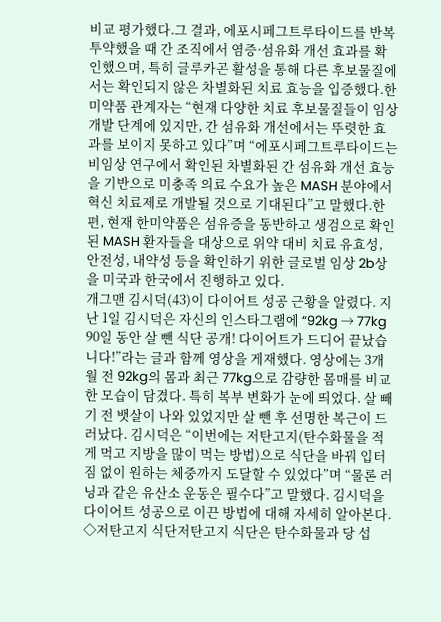비교 평가했다.그 결과, 에포시페그트루타이드를 반복 투약했을 때 간 조직에서 염증·섬유화 개선 효과를 확인했으며, 특히 글루카곤 활성을 통해 다른 후보물질에서는 확인되지 않은 차별화된 치료 효능을 입증했다.한미약품 관계자는 “현재 다양한 치료 후보물질들이 임상 개발 단계에 있지만, 간 섬유화 개선에서는 뚜렷한 효과를 보이지 못하고 있다”며 “에포시페그트루타이드는 비임상 연구에서 확인된 차별화된 간 섬유화 개선 효능을 기반으로 미충족 의료 수요가 높은 MASH 분야에서 혁신 치료제로 개발될 것으로 기대된다”고 말했다.한편, 현재 한미약품은 섬유증을 동반하고 생검으로 확인된 MASH 환자들을 대상으로 위약 대비 치료 유효성, 안전성, 내약성 등을 확인하기 위한 글로벌 임상 2b상을 미국과 한국에서 진행하고 있다.
개그맨 김시덕(43)이 다이어트 성공 근황을 알렸다. 지난 1일 김시덕은 자신의 인스타그램에 “92kg → 77kg 90일 동안 살 뺀 식단 공개! 다이어트가 드디어 끝났습니다!”라는 글과 함께 영상을 게재했다. 영상에는 3개월 전 92kg의 몸과 최근 77kg으로 감량한 몸매를 비교한 모습이 담겼다. 특히 복부 변화가 눈에 띄었다. 살 빼기 전 뱃살이 나와 있었지만 살 뺀 후 선명한 복근이 드러났다. 김시덕은 “이번에는 저탄고지(탄수화물을 적게 먹고 지방을 많이 먹는 방법)으로 식단을 바꿔 입터짐 없이 원하는 체중까지 도달할 수 있었다”며 “물론 러닝과 같은 유산소 운동은 필수다”고 말했다. 김시덕을 다이어트 성공으로 이끈 방법에 대해 자세히 알아본다. ◇저탄고지 식단저탄고지 식단은 탄수화물과 당 섭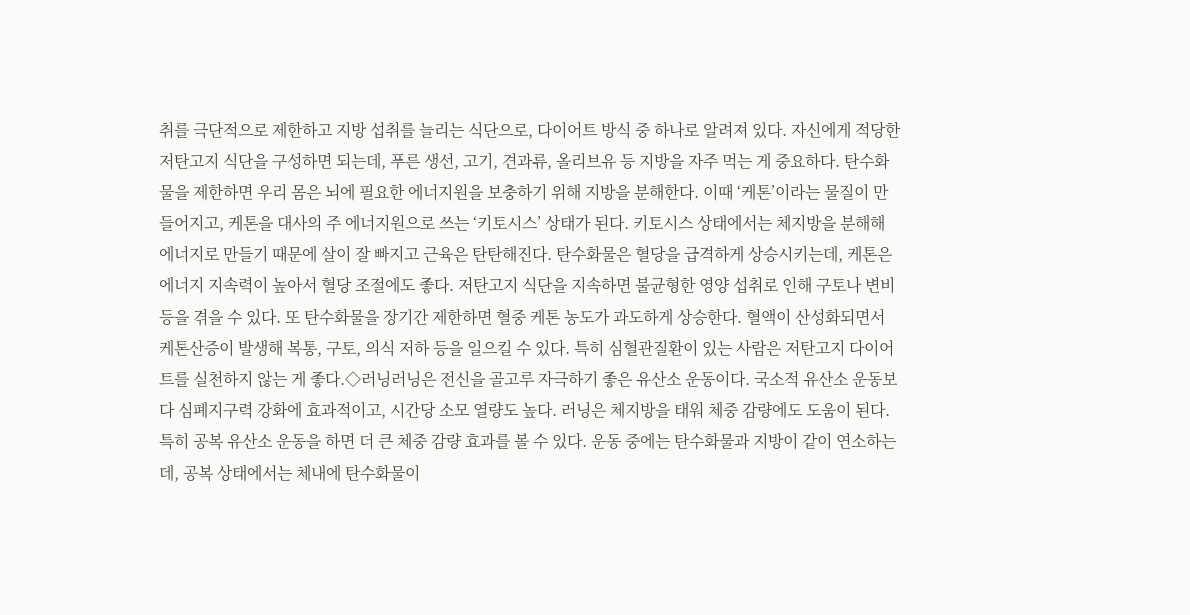취를 극단적으로 제한하고 지방 섭취를 늘리는 식단으로, 다이어트 방식 중 하나로 알려져 있다. 자신에게 적당한 저탄고지 식단을 구성하면 되는데, 푸른 생선, 고기, 견과류, 올리브유 등 지방을 자주 먹는 게 중요하다. 탄수화물을 제한하면 우리 몸은 뇌에 필요한 에너지원을 보충하기 위해 지방을 분해한다. 이때 ‘케톤’이라는 물질이 만들어지고, 케톤을 대사의 주 에너지원으로 쓰는 ‘키토시스’ 상태가 된다. 키토시스 상태에서는 체지방을 분해해 에너지로 만들기 때문에 살이 잘 빠지고 근육은 탄탄해진다. 탄수화물은 혈당을 급격하게 상승시키는데, 케톤은 에너지 지속력이 높아서 혈당 조절에도 좋다. 저탄고지 식단을 지속하면 불균형한 영양 섭취로 인해 구토나 변비 등을 겪을 수 있다. 또 탄수화물을 장기간 제한하면 혈중 케톤 농도가 과도하게 상승한다. 혈액이 산성화되면서 케톤산증이 발생해 복통, 구토, 의식 저하 등을 일으킬 수 있다. 특히 심혈관질환이 있는 사람은 저탄고지 다이어트를 실천하지 않는 게 좋다.◇러닝러닝은 전신을 골고루 자극하기 좋은 유산소 운동이다. 국소적 유산소 운동보다 심폐지구력 강화에 효과적이고, 시간당 소모 열량도 높다. 러닝은 체지방을 태워 체중 감량에도 도움이 된다. 특히 공복 유산소 운동을 하면 더 큰 체중 감량 효과를 볼 수 있다. 운동 중에는 탄수화물과 지방이 같이 연소하는데, 공복 상태에서는 체내에 탄수화물이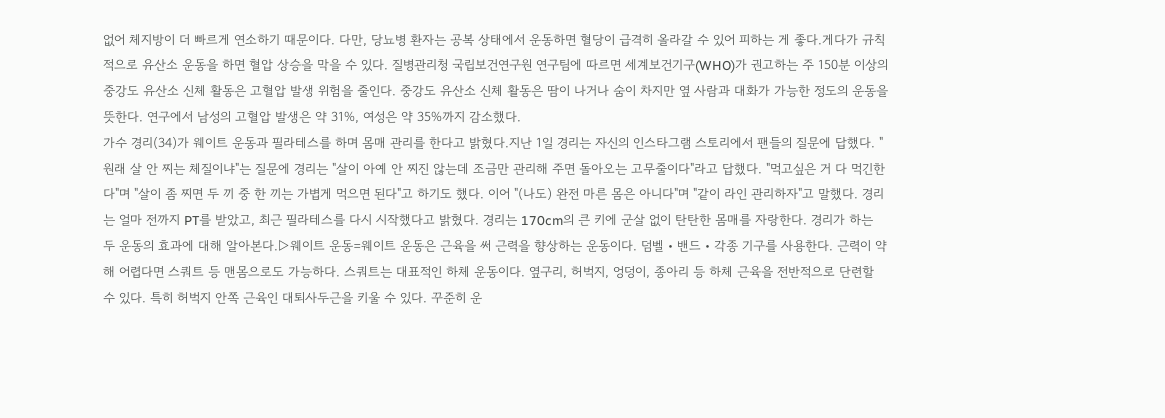없어 체지방이 더 빠르게 연소하기 때문이다. 다만, 당뇨병 환자는 공복 상태에서 운동하면 혈당이 급격히 올라갈 수 있어 피하는 게 좋다.게다가 규칙적으로 유산소 운동을 하면 혈압 상승을 막을 수 있다. 질병관리청 국립보건연구원 연구팀에 따르면 세계보건기구(WHO)가 권고하는 주 150분 이상의 중강도 유산소 신체 활동은 고혈압 발생 위험을 줄인다. 중강도 유산소 신체 활동은 땀이 나거나 숨이 차지만 옆 사람과 대화가 가능한 정도의 운동을 뜻한다. 연구에서 남성의 고혈압 발생은 약 31%, 여성은 약 35%까지 감소했다.
가수 경리(34)가 웨이트 운동과 필라테스를 하며 몸매 관리를 한다고 밝혔다.지난 1일 경리는 자신의 인스타그램 스토리에서 팬들의 질문에 답했다. "원래 살 안 찌는 체질이냐"는 질문에 경리는 "살이 아예 안 찌진 않는데 조금만 관리해 주면 돌아오는 고무줄이다"라고 답했다. "먹고싶은 거 다 먹긴한다"며 "살이 좀 찌면 두 끼 중 한 끼는 가볍게 먹으면 된다"고 하기도 했다. 이어 "(나도) 완전 마른 몸은 아니다"며 "같이 라인 관리하자"고 말했다. 경리는 얼마 전까지 PT를 받았고, 최근 필라테스를 다시 시작했다고 밝혔다. 경리는 170cm의 큰 키에 군살 없이 탄탄한 몸매를 자랑한다. 경리가 하는 두 운동의 효과에 대해 알아본다.▷웨이트 운동=웨이트 운동은 근육을 써 근력을 향상하는 운동이다. 덤벨‧밴드‧각종 기구를 사용한다. 근력이 약해 어렵다면 스쿼트 등 맨몸으로도 가능하다. 스쿼트는 대표적인 하체 운동이다. 옆구리, 허벅지, 엉덩이, 종아리 등 하체 근육을 전반적으로 단련할 수 있다. 특히 허벅지 안쪽 근육인 대퇴사두근을 키울 수 있다. 꾸준히 운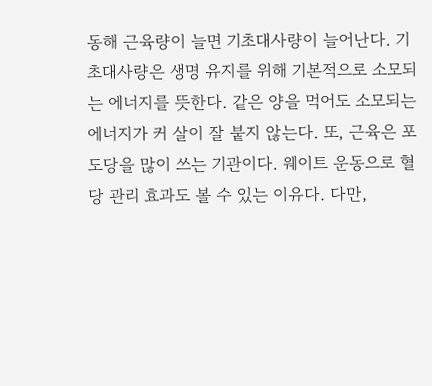동해 근육량이 늘면 기초대사량이 늘어난다. 기초대사량은 생명 유지를 위해 기본적으로 소모되는 에너지를 뜻한다. 같은 양을 먹어도 소모되는 에너지가 커 살이 잘 붙지 않는다. 또, 근육은 포도당을 많이 쓰는 기관이다. 웨이트 운동으로 혈당 관리 효과도 볼 수 있는 이유다. 다만,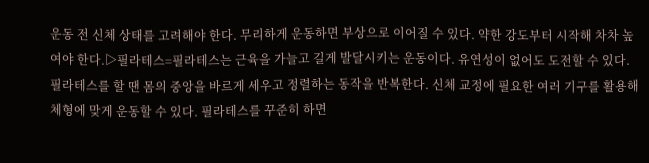운동 전 신체 상태를 고려해야 한다. 무리하게 운동하면 부상으로 이어질 수 있다. 약한 강도부터 시작해 차차 높여야 한다.▷필라테스=필라테스는 근육을 가늘고 길게 발달시키는 운동이다. 유연성이 없어도 도전할 수 있다. 필라테스를 할 땐 몸의 중앙을 바르게 세우고 정렬하는 동작을 반복한다. 신체 교정에 필요한 여러 기구를 활용해 체형에 맞게 운동할 수 있다. 필라테스를 꾸준히 하면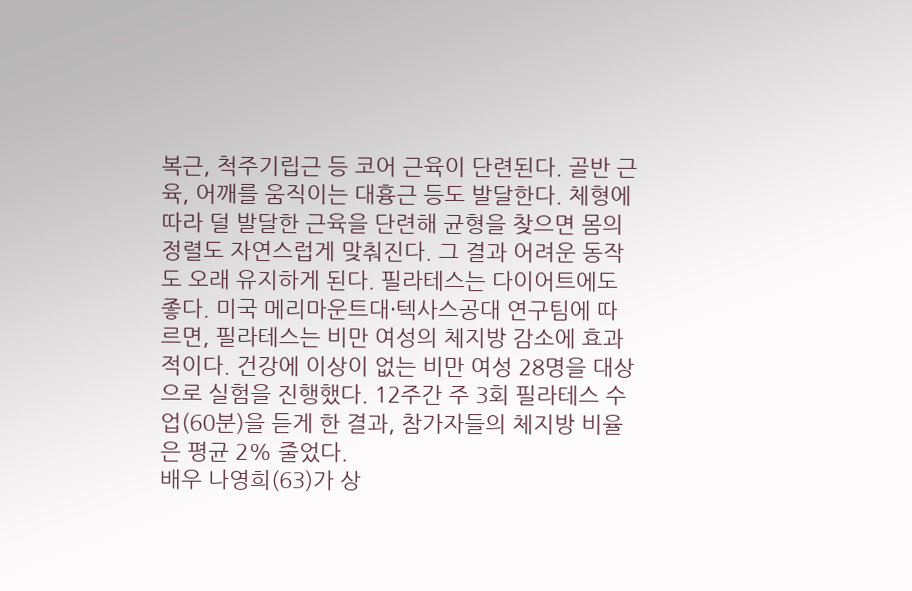복근, 척주기립근 등 코어 근육이 단련된다. 골반 근육, 어깨를 움직이는 대흉근 등도 발달한다. 체형에 따라 덜 발달한 근육을 단련해 균형을 찾으면 몸의 정렬도 자연스럽게 맞춰진다. 그 결과 어려운 동작도 오래 유지하게 된다. 필라테스는 다이어트에도 좋다. 미국 메리마운트대·텍사스공대 연구팀에 따르면, 필라테스는 비만 여성의 체지방 감소에 효과적이다. 건강에 이상이 없는 비만 여성 28명을 대상으로 실험을 진행했다. 12주간 주 3회 필라테스 수업(60분)을 듣게 한 결과, 참가자들의 체지방 비율은 평균 2% 줄었다.
배우 나영희(63)가 상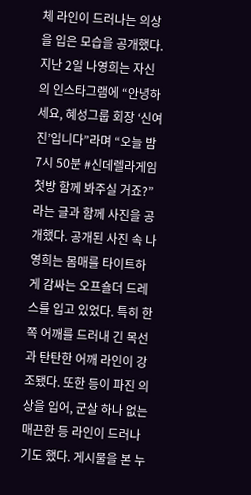체 라인이 드러나는 의상을 입은 모습을 공개했다.지난 2일 나영희는 자신의 인스타그램에 “안녕하세요, 혜성그룹 회장 ‘신여진’입니다”라며 “오늘 밤 7시 50분 #신데렐라게임 첫방 함께 봐주실 거죠?”라는 글과 함께 사진을 공개했다. 공개된 사진 속 나영희는 몸매를 타이트하게 감싸는 오프숄더 드레스를 입고 있었다. 특히 한쪽 어깨를 드러내 긴 목선과 탄탄한 어깨 라인이 강조됐다. 또한 등이 파진 의상을 입어, 군살 하나 없는 매끈한 등 라인이 드러나기도 했다. 게시물을 본 누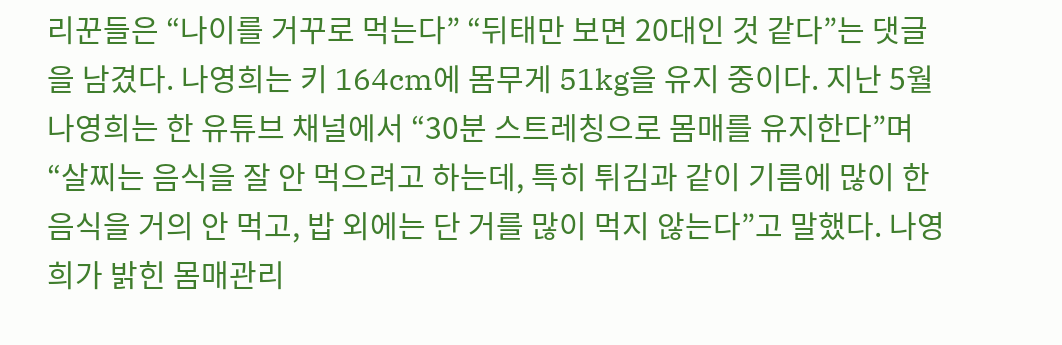리꾼들은 “나이를 거꾸로 먹는다” “뒤태만 보면 20대인 것 같다”는 댓글을 남겼다. 나영희는 키 164cm에 몸무게 51kg을 유지 중이다. 지난 5월 나영희는 한 유튜브 채널에서 “30분 스트레칭으로 몸매를 유지한다”며 “살찌는 음식을 잘 안 먹으려고 하는데, 특히 튀김과 같이 기름에 많이 한 음식을 거의 안 먹고, 밥 외에는 단 거를 많이 먹지 않는다”고 말했다. 나영희가 밝힌 몸매관리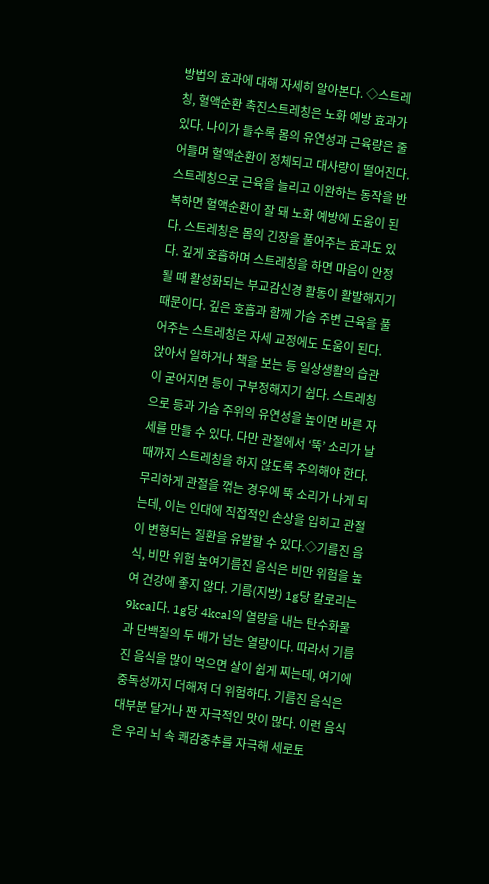방법의 효과에 대해 자세히 알아본다. ◇스트레칭, 혈액순환 촉진스트레칭은 노화 예방 효과가 있다. 나이가 들수록 몸의 유연성과 근육량은 줄어들며 혈액순환이 정체되고 대사량이 떨어진다. 스트레칭으로 근육을 늘리고 이완하는 동작을 반복하면 혈액순환이 잘 돼 노화 예방에 도움이 된다. 스트레칭은 몸의 긴장을 풀어주는 효과도 있다. 깊게 호흡하며 스트레칭을 하면 마음이 안정될 때 활성화되는 부교감신경 활동이 활발해지기 때문이다. 깊은 호흡과 함께 가슴 주변 근육을 풀어주는 스트레칭은 자세 교정에도 도움이 된다. 앉아서 일하거나 책을 보는 등 일상생활의 습관이 굳어지면 등이 구부정해지기 쉽다. 스트레칭으로 등과 가슴 주위의 유연성을 높이면 바른 자세를 만들 수 있다. 다만 관절에서 ‘뚝’ 소리가 날 때까지 스트레칭을 하지 않도록 주의해야 한다. 무리하게 관절을 꺾는 경우에 뚝 소리가 나게 되는데, 이는 인대에 직접적인 손상을 입히고 관절이 변형되는 질환을 유발할 수 있다.◇기름진 음식, 비만 위험 높여기름진 음식은 비만 위험을 높여 건강에 좋지 않다. 기름(지방) 1g당 칼로리는 9kcal다. 1g당 4kcal의 열량을 내는 탄수화물과 단백질의 두 배가 넘는 열량이다. 따라서 기름진 음식을 많이 먹으면 살이 쉽게 찌는데, 여기에 중독성까지 더해져 더 위험하다. 기름진 음식은 대부분 달거나 짠 자극적인 맛이 많다. 이런 음식은 우리 뇌 속 쾌감중추를 자극해 세로토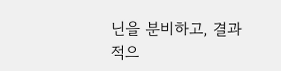닌을 분비하고, 결과적으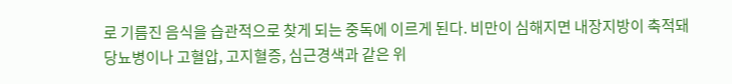로 기름진 음식을 습관적으로 찾게 되는 중독에 이르게 된다. 비만이 심해지면 내장지방이 축적돼 당뇨병이나 고혈압, 고지혈증, 심근경색과 같은 위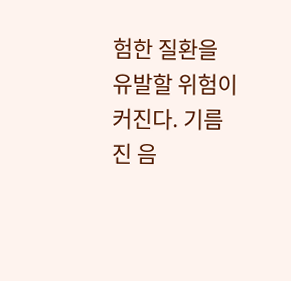험한 질환을 유발할 위험이 커진다. 기름진 음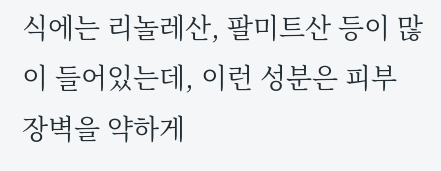식에는 리놀레산, 팔미트산 등이 많이 들어있는데, 이런 성분은 피부 장벽을 약하게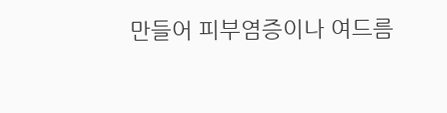만들어 피부염증이나 여드름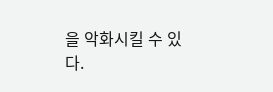을 악화시킬 수 있다.